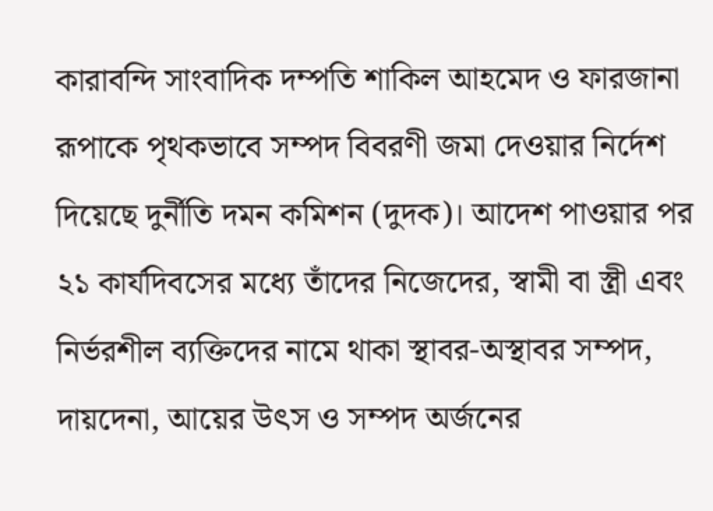কারাবন্দি সাংবাদিক দম্পতি শাকিল আহমেদ ও ফারজানা রূপাকে পৃথকভাবে সম্পদ বিবরণী জমা দেওয়ার নির্দেশ দিয়েছে দুর্নীতি দমন কমিশন (দুদক)। আদেশ পাওয়ার পর ২১ কার্যদিবসের মধ্যে তাঁদের নিজেদের, স্বামী বা স্ত্রী এবং নির্ভরশীল ব্যক্তিদের নামে থাকা স্থাবর-অস্থাবর সম্পদ, দায়দেনা, আয়ের উৎস ও সম্পদ অর্জনের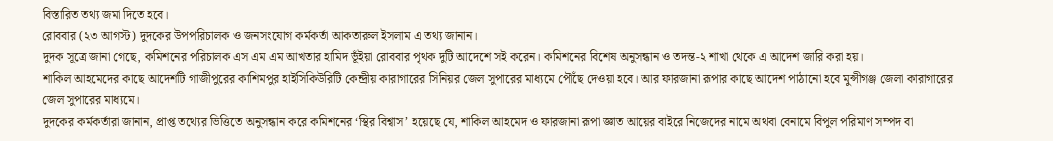বিস্তারিত তথ্য জমা দিতে হবে।
রোববার (২৩ আগস্ট) দুদকের উপপরিচালক ও জনসংযোগ কর্মকর্তা আকতারুল ইসলাম এ তথ্য জানান।
দুদক সূত্রে জানা গেছে, কমিশনের পরিচালক এস এম এম আখতার হামিদ ভূঁইয়া রোববার পৃথক দুটি আদেশে সই করেন। কমিশনের বিশেষ অনুসন্ধান ও তদন্ত-২ শাখা থেকে এ আদেশ জারি করা হয়।
শাকিল আহমেদের কাছে আদেশটি গাজীপুরের কাশিমপুর হাইসিকিউরিটি কেন্দ্রীয় কারাগারের সিনিয়র জেল সুপারের মাধ্যমে পৌঁছে দেওয়া হবে। আর ফারজানা রূপার কাছে আদেশ পাঠানো হবে মুন্সীগঞ্জ জেলা কারাগারের জেল সুপারের মাধ্যমে।
দুদকের কর্মকর্তারা জানান, প্রাপ্ত তথ্যের ভিত্তিতে অনুসন্ধান করে কমিশনের ‘স্থির বিশ্বাস’ হয়েছে যে, শাকিল আহমেদ ও ফারজানা রূপা জ্ঞাত আয়ের বাইরে নিজেদের নামে অথবা বেনামে বিপুল পরিমাণ সম্পদ বা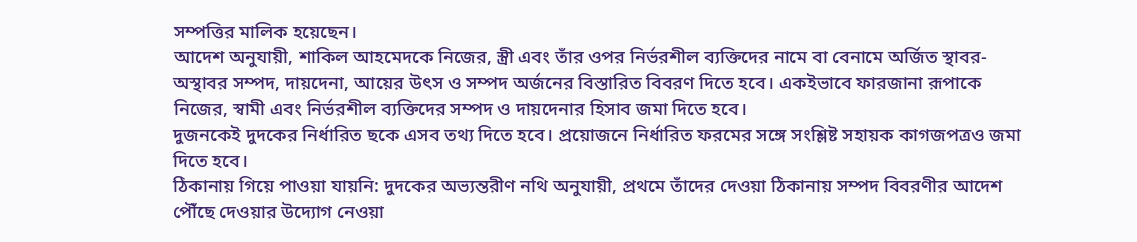সম্পত্তির মালিক হয়েছেন।
আদেশ অনুযায়ী, শাকিল আহমেদকে নিজের, স্ত্রী এবং তাঁর ওপর নির্ভরশীল ব্যক্তিদের নামে বা বেনামে অর্জিত স্থাবর-অস্থাবর সম্পদ, দায়দেনা, আয়ের উৎস ও সম্পদ অর্জনের বিস্তারিত বিবরণ দিতে হবে। একইভাবে ফারজানা রূপাকে নিজের, স্বামী এবং নির্ভরশীল ব্যক্তিদের সম্পদ ও দায়দেনার হিসাব জমা দিতে হবে।
দুজনকেই দুদকের নির্ধারিত ছকে এসব তথ্য দিতে হবে। প্রয়োজনে নির্ধারিত ফরমের সঙ্গে সংশ্লিষ্ট সহায়ক কাগজপত্রও জমা দিতে হবে।
ঠিকানায় গিয়ে পাওয়া যায়নি: দুদকের অভ্যন্তরীণ নথি অনুযায়ী, প্রথমে তাঁদের দেওয়া ঠিকানায় সম্পদ বিবরণীর আদেশ পৌঁছে দেওয়ার উদ্যোগ নেওয়া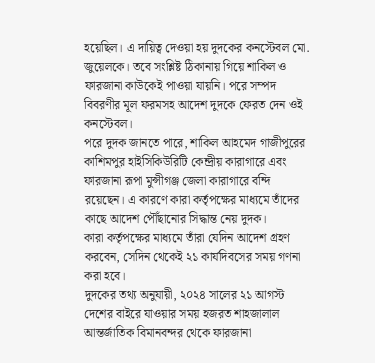হয়েছিল। এ দায়িত্ব দেওয়া হয় দুদকের কনস্টেবল মো. জুয়েলকে। তবে সংশ্লিষ্ট ঠিকানায় গিয়ে শাকিল ও ফারজানা কাউকেই পাওয়া যায়নি। পরে সম্পদ বিবরণীর মূল ফরমসহ আদেশ দুদকে ফেরত দেন ওই কনস্টেবল।
পরে দুদক জানতে পারে, শাকিল আহমেদ গাজীপুরের কাশিমপুর হাইসিকিউরিটি কেন্দ্রীয় কারাগারে এবং ফারজানা রূপা মুন্সীগঞ্জ জেলা কারাগারে বন্দি রয়েছেন। এ কারণে কারা কর্তৃপক্ষের মাধ্যমে তাঁদের কাছে আদেশ পৌঁছানোর সিদ্ধান্ত নেয় দুদক।
কারা কর্তৃপক্ষের মাধ্যমে তাঁরা যেদিন আদেশ গ্রহণ করবেন, সেদিন থেকেই ২১ কার্যদিবসের সময় গণনা করা হবে।
দুদকের তথ্য অনুযায়ী, ২০২৪ সালের ২১ আগস্ট দেশের বাইরে যাওয়ার সময় হজরত শাহজালাল আন্তর্জাতিক বিমানবন্দর থেকে ফারজানা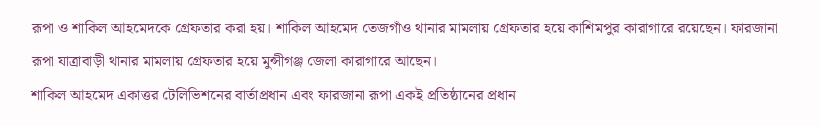রূপা ও শাকিল আহমেদকে গ্রেফতার করা হয়। শাকিল আহমেদ তেজগাঁও থানার মামলায় গ্রেফতার হয়ে কাশিমপুর কারাগারে রয়েছেন। ফারজানা রূপা যাত্রাবাড়ী থানার মামলায় গ্রেফতার হয়ে মুন্সীগঞ্জ জেলা কারাগারে আছেন।
শাকিল আহমেদ একাত্তর টেলিভিশনের বার্তাপ্রধান এবং ফারজানা রূপা একই প্রতিষ্ঠানের প্রধান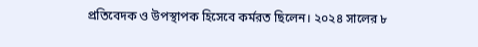প্রতিবেদক ও উপস্থাপক হিসেবে কর্মরত ছিলেন। ২০২৪ সালের ৮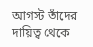আগস্ট তাঁদের দায়িত্ব থেকে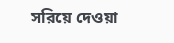সরিয়ে দেওয়া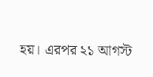হয়। এরপর ২১ আগস্ট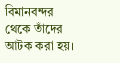বিমানবন্দর থেকে তাঁদের আটক করা হয়।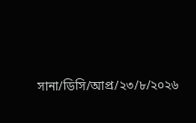সানা/ডিসি/আপ্র/২৩/৮/২০২৬